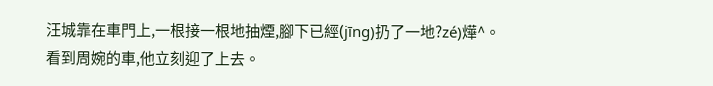汪城靠在車門上,一根接一根地抽煙,腳下已經(jīng)扔了一地?zé)燁^。
看到周婉的車,他立刻迎了上去。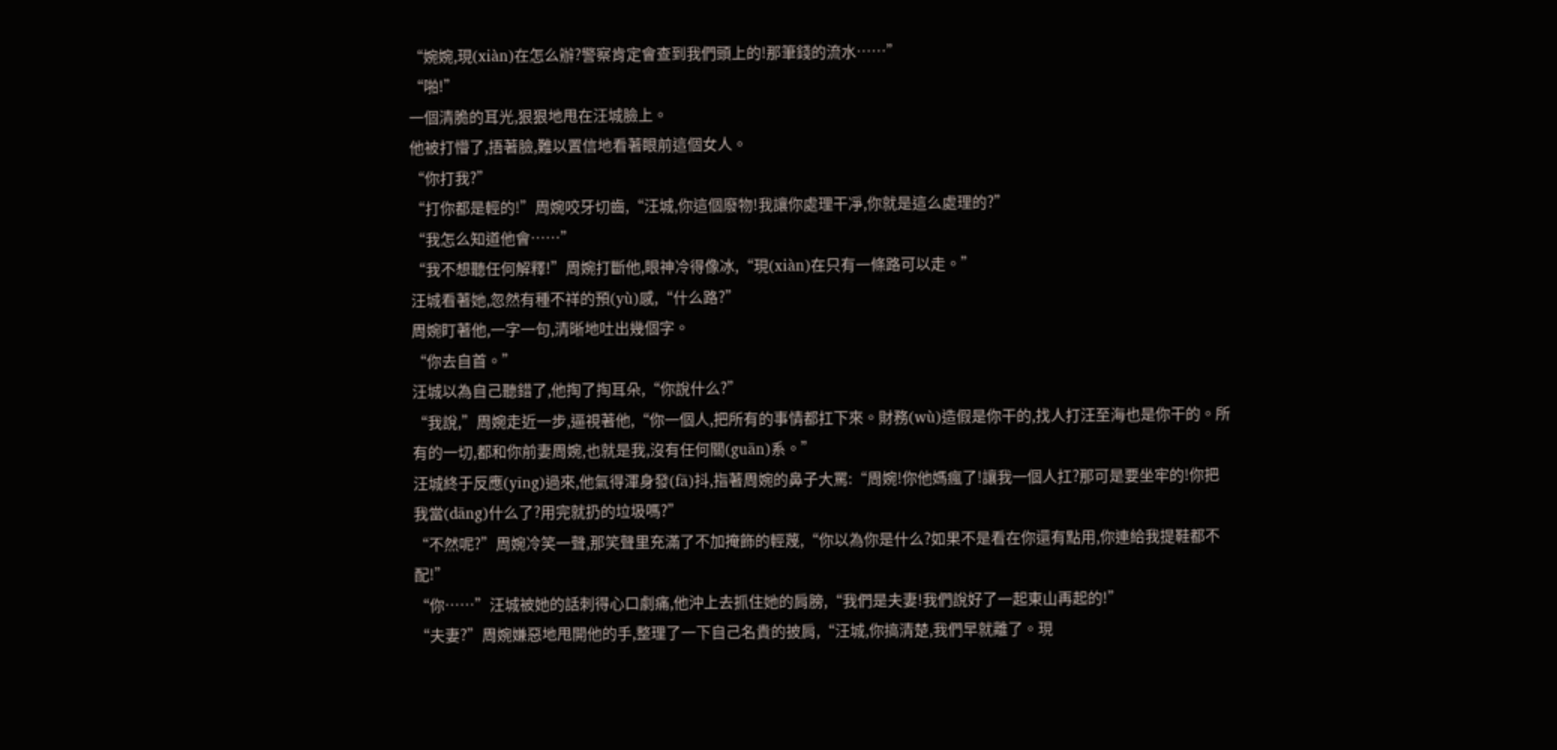“婉婉,現(xiàn)在怎么辦?警察肯定會查到我們頭上的!那筆錢的流水……”
“啪!”
一個清脆的耳光,狠狠地甩在汪城臉上。
他被打懵了,捂著臉,難以置信地看著眼前這個女人。
“你打我?”
“打你都是輕的!”周婉咬牙切齒,“汪城,你這個廢物!我讓你處理干凈,你就是這么處理的?”
“我怎么知道他會……”
“我不想聽任何解釋!”周婉打斷他,眼神冷得像冰,“現(xiàn)在只有一條路可以走。”
汪城看著她,忽然有種不祥的預(yù)感,“什么路?”
周婉盯著他,一字一句,清晰地吐出幾個字。
“你去自首。”
汪城以為自己聽錯了,他掏了掏耳朵,“你說什么?”
“我說,”周婉走近一步,逼視著他,“你一個人,把所有的事情都扛下來。財務(wù)造假是你干的,找人打汪至海也是你干的。所有的一切,都和你前妻周婉,也就是我,沒有任何關(guān)系。”
汪城終于反應(yīng)過來,他氣得渾身發(fā)抖,指著周婉的鼻子大罵:“周婉!你他媽瘋了!讓我一個人扛?那可是要坐牢的!你把我當(dāng)什么了?用完就扔的垃圾嗎?”
“不然呢?”周婉冷笑一聲,那笑聲里充滿了不加掩飾的輕蔑,“你以為你是什么?如果不是看在你還有點用,你連給我提鞋都不配!”
“你……”汪城被她的話刺得心口劇痛,他沖上去抓住她的肩膀,“我們是夫妻!我們說好了一起東山再起的!”
“夫妻?”周婉嫌惡地甩開他的手,整理了一下自己名貴的披肩,“汪城,你搞清楚,我們早就離了。現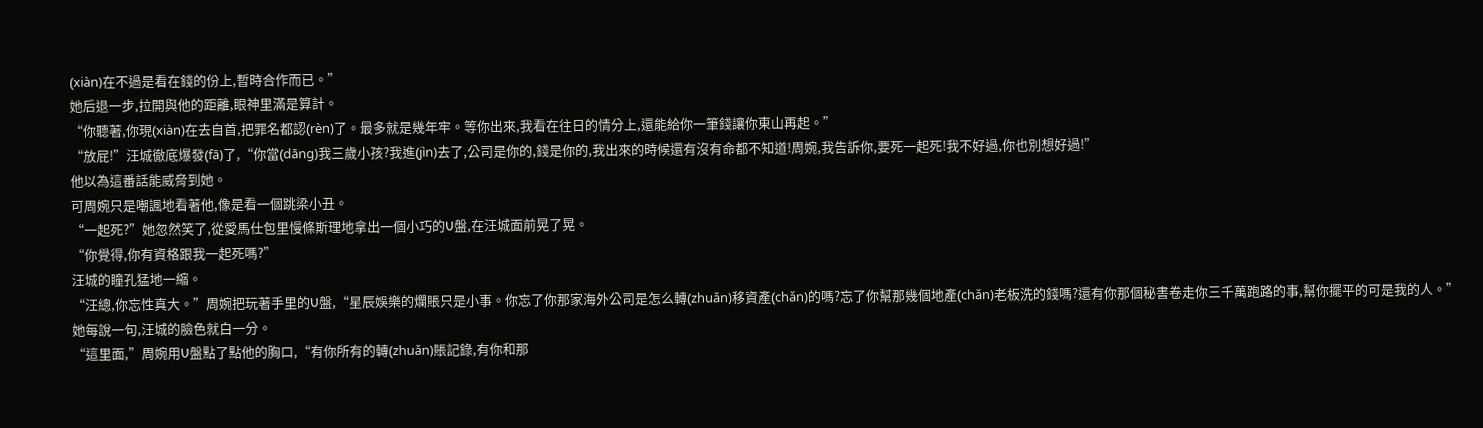(xiàn)在不過是看在錢的份上,暫時合作而已。”
她后退一步,拉開與他的距離,眼神里滿是算計。
“你聽著,你現(xiàn)在去自首,把罪名都認(rèn)了。最多就是幾年牢。等你出來,我看在往日的情分上,還能給你一筆錢讓你東山再起。”
“放屁!”汪城徹底爆發(fā)了,“你當(dāng)我三歲小孩?我進(jìn)去了,公司是你的,錢是你的,我出來的時候還有沒有命都不知道!周婉,我告訴你,要死一起死!我不好過,你也別想好過!”
他以為這番話能威脅到她。
可周婉只是嘲諷地看著他,像是看一個跳梁小丑。
“一起死?”她忽然笑了,從愛馬仕包里慢條斯理地拿出一個小巧的U盤,在汪城面前晃了晃。
“你覺得,你有資格跟我一起死嗎?”
汪城的瞳孔猛地一縮。
“汪總,你忘性真大。”周婉把玩著手里的U盤,“星辰娛樂的爛賬只是小事。你忘了你那家海外公司是怎么轉(zhuǎn)移資產(chǎn)的嗎?忘了你幫那幾個地產(chǎn)老板洗的錢嗎?還有你那個秘書卷走你三千萬跑路的事,幫你擺平的可是我的人。”
她每說一句,汪城的臉色就白一分。
“這里面,”周婉用U盤點了點他的胸口,“有你所有的轉(zhuǎn)賬記錄,有你和那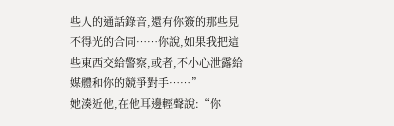些人的通話錄音,還有你簽的那些見不得光的合同……你說,如果我把這些東西交給警察,或者,不小心泄露給媒體和你的競爭對手……”
她湊近他,在他耳邊輕聲說:“你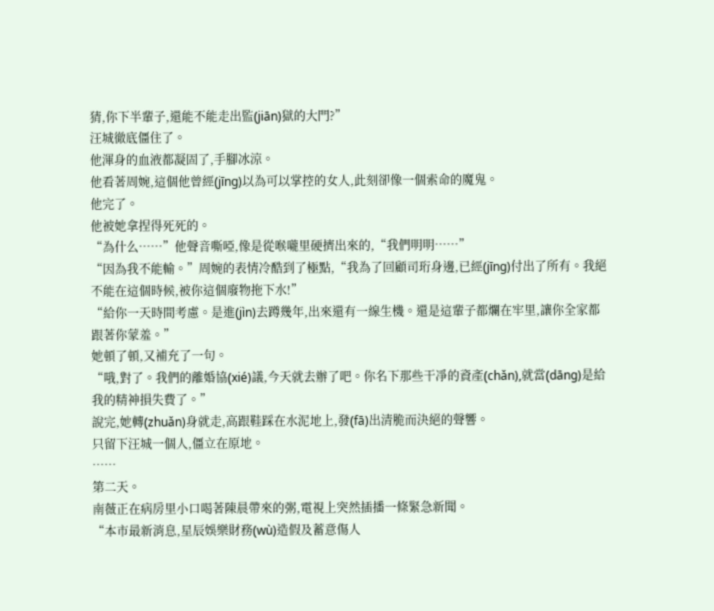猜,你下半輩子,還能不能走出監(jiān)獄的大門?”
汪城徹底僵住了。
他渾身的血液都凝固了,手腳冰涼。
他看著周婉,這個他曾經(jīng)以為可以掌控的女人,此刻卻像一個索命的魔鬼。
他完了。
他被她拿捏得死死的。
“為什么……”他聲音嘶啞,像是從喉嚨里硬擠出來的,“我們明明……”
“因為我不能輸。”周婉的表情冷酷到了極點,“我為了回顧司珩身邊,已經(jīng)付出了所有。我絕不能在這個時候,被你這個廢物拖下水!”
“給你一天時間考慮。是進(jìn)去蹲幾年,出來還有一線生機。還是這輩子都爛在牢里,讓你全家都跟著你蒙羞。”
她頓了頓,又補充了一句。
“哦,對了。我們的離婚協(xié)議,今天就去辦了吧。你名下那些干凈的資產(chǎn),就當(dāng)是給我的精神損失費了。”
說完,她轉(zhuǎn)身就走,高跟鞋踩在水泥地上,發(fā)出清脆而決絕的聲響。
只留下汪城一個人,僵立在原地。
……
第二天。
南薇正在病房里小口喝著陳晨帶來的粥,電視上突然插播一條緊急新聞。
“本市最新消息,星辰娛樂財務(wù)造假及蓄意傷人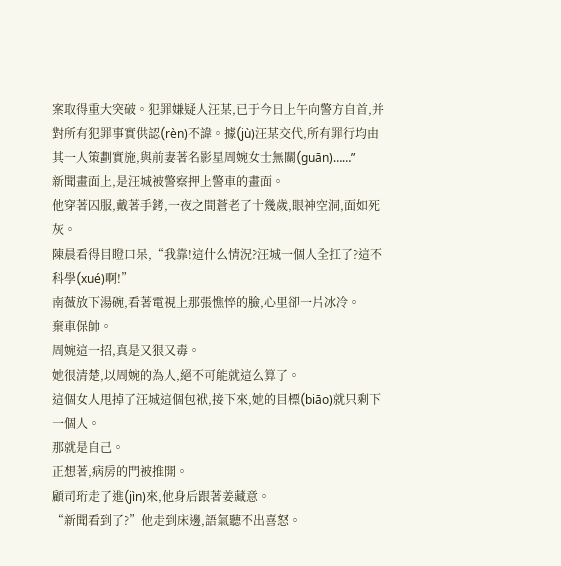案取得重大突破。犯罪嫌疑人汪某,已于今日上午向警方自首,并對所有犯罪事實供認(rèn)不諱。據(jù)汪某交代,所有罪行均由其一人策劃實施,與前妻著名影星周婉女士無關(guān)……”
新聞畫面上,是汪城被警察押上警車的畫面。
他穿著囚服,戴著手銬,一夜之間蒼老了十幾歲,眼神空洞,面如死灰。
陳晨看得目瞪口呆,“我靠!這什么情況?汪城一個人全扛了?這不科學(xué)啊!”
南薇放下湯碗,看著電視上那張憔悴的臉,心里卻一片冰冷。
棄車保帥。
周婉這一招,真是又狠又毒。
她很清楚,以周婉的為人,絕不可能就這么算了。
這個女人甩掉了汪城這個包袱,接下來,她的目標(biāo)就只剩下一個人。
那就是自己。
正想著,病房的門被推開。
顧司珩走了進(jìn)來,他身后跟著姜藏意。
“新聞看到了?”他走到床邊,語氣聽不出喜怒。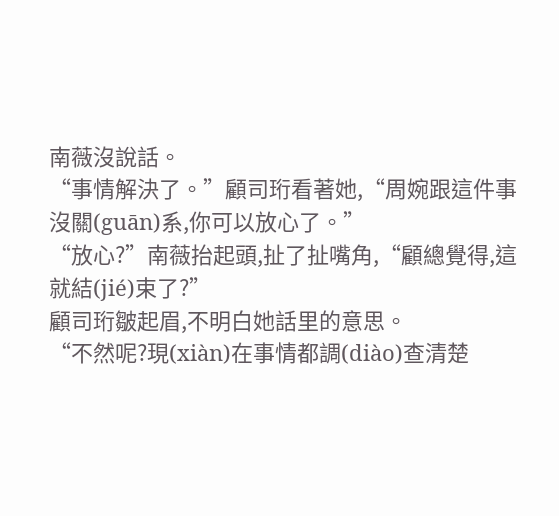南薇沒說話。
“事情解決了。”顧司珩看著她,“周婉跟這件事沒關(guān)系,你可以放心了。”
“放心?”南薇抬起頭,扯了扯嘴角,“顧總覺得,這就結(jié)束了?”
顧司珩皺起眉,不明白她話里的意思。
“不然呢?現(xiàn)在事情都調(diào)查清楚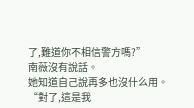了,難道你不相信警方嗎?”
南薇沒有說話。
她知道自己說再多也沒什么用。
“對了,這是我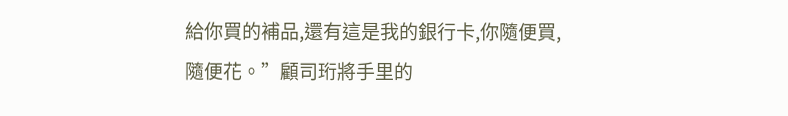給你買的補品,還有這是我的銀行卡,你隨便買,隨便花。”顧司珩將手里的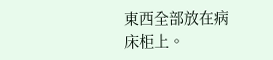東西全部放在病床柜上。